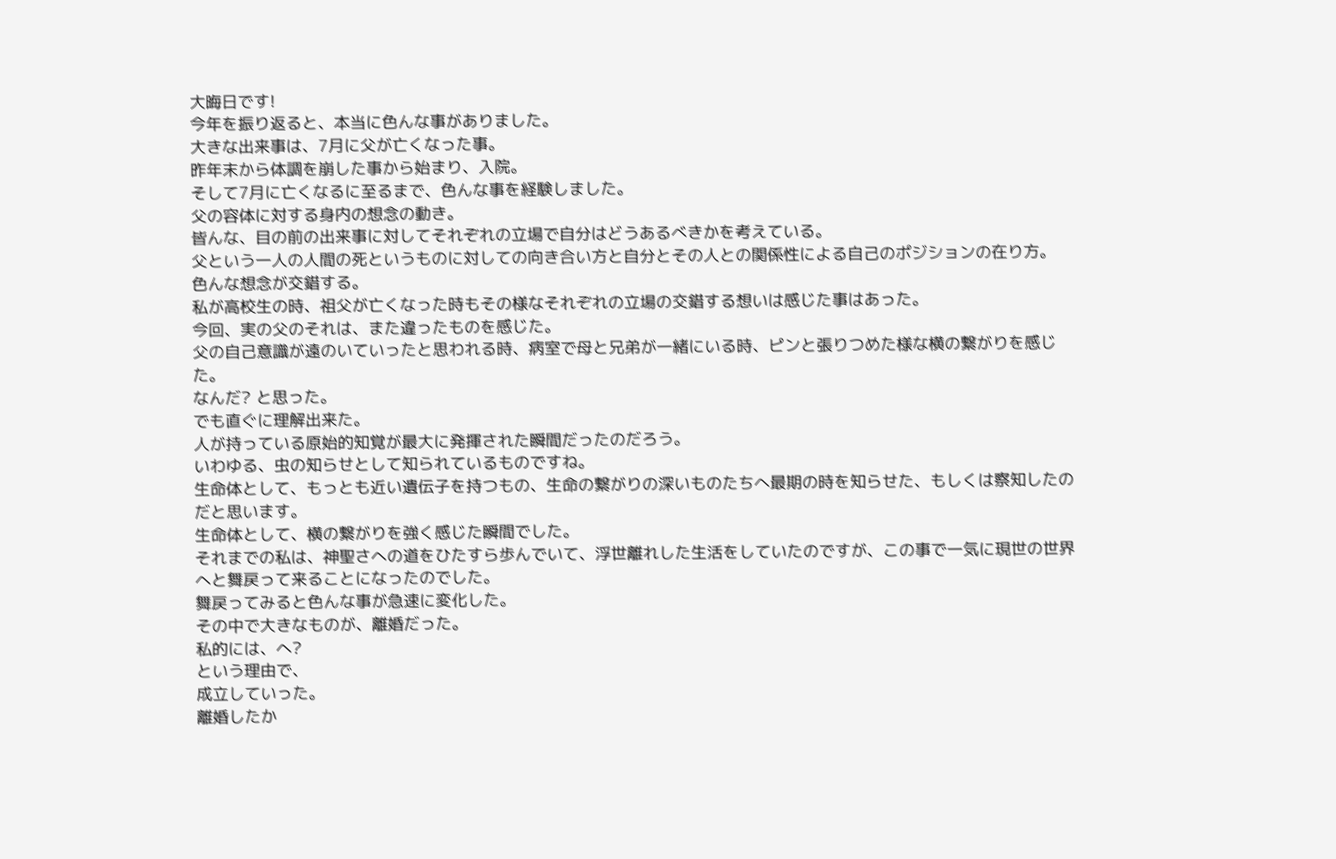大晦日です!
今年を振り返ると、本当に色んな事がありました。
大きな出来事は、7月に父が亡くなった事。
昨年末から体調を崩した事から始まり、入院。
そして7月に亡くなるに至るまで、色んな事を経験しました。
父の容体に対する身内の想念の動き。
皆んな、目の前の出来事に対してそれぞれの立場で自分はどうあるべきかを考えている。
父という一人の人間の死というものに対しての向き合い方と自分とその人との関係性による自己のポジションの在り方。
色んな想念が交錯する。
私が高校生の時、祖父が亡くなった時もその様なそれぞれの立場の交錯する想いは感じた事はあった。
今回、実の父のそれは、また違ったものを感じた。
父の自己意識が遠のいていったと思われる時、病室で母と兄弟が一緒にいる時、ピンと張りつめた様な横の繋がりを感じた。
なんだ? と思った。
でも直ぐに理解出来た。
人が持っている原始的知覚が最大に発揮された瞬間だったのだろう。
いわゆる、虫の知らせとして知られているものですね。
生命体として、もっとも近い遺伝子を持つもの、生命の繋がりの深いものたちへ最期の時を知らせた、もしくは察知したのだと思います。
生命体として、横の繋がりを強く感じた瞬間でした。
それまでの私は、神聖さへの道をひたすら歩んでいて、浮世離れした生活をしていたのですが、この事で一気に現世の世界へと舞戻って来ることになったのでした。
舞戻ってみると色んな事が急速に変化した。
その中で大きなものが、離婚だった。
私的には、へ?
という理由で、
成立していった。
離婚したか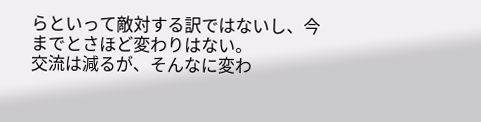らといって敵対する訳ではないし、今までとさほど変わりはない。
交流は減るが、そんなに変わ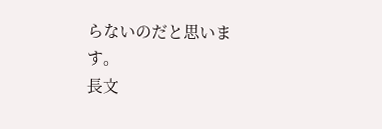らないのだと思います。
長文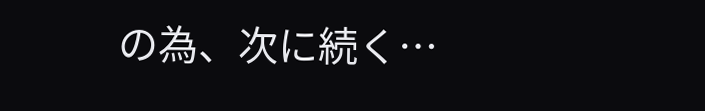の為、次に続く…